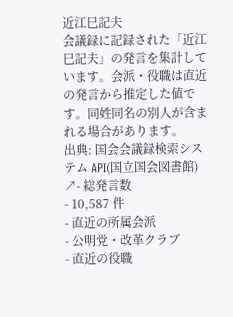近江巳記夫
会議録に記録された「近江巳記夫」の発言を集計しています。会派・役職は直近の発言から推定した値です。同姓同名の別人が含まれる場合があります。
出典: 国会会議録検索システム API(国立国会図書館) ↗- 総発言数
- 10,587 件
- 直近の所属会派
- 公明党・改革クラブ
- 直近の役職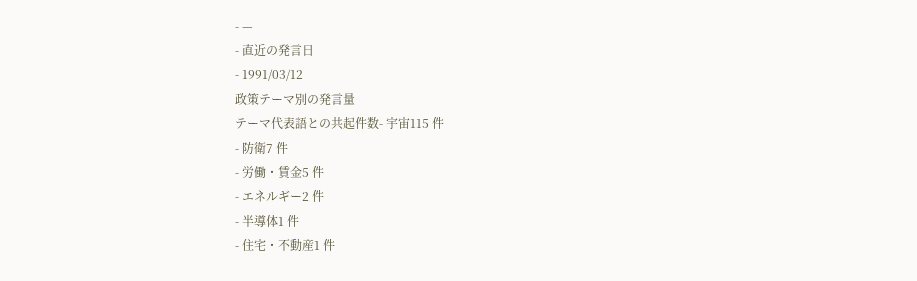- —
- 直近の発言日
- 1991/03/12
政策テーマ別の発言量
テーマ代表語との共起件数- 宇宙115 件
- 防衛7 件
- 労働・賃金5 件
- エネルギー2 件
- 半導体1 件
- 住宅・不動産1 件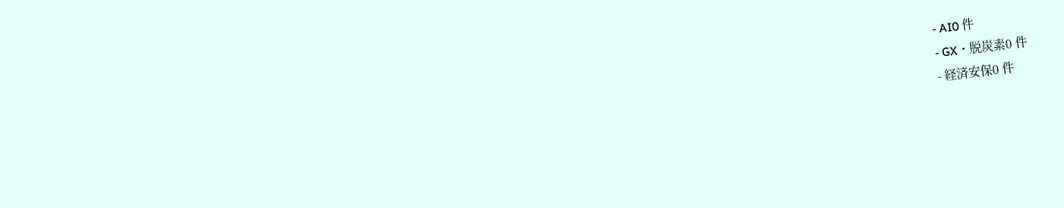- AI0 件
- GX・脱炭素0 件
- 経済安保0 件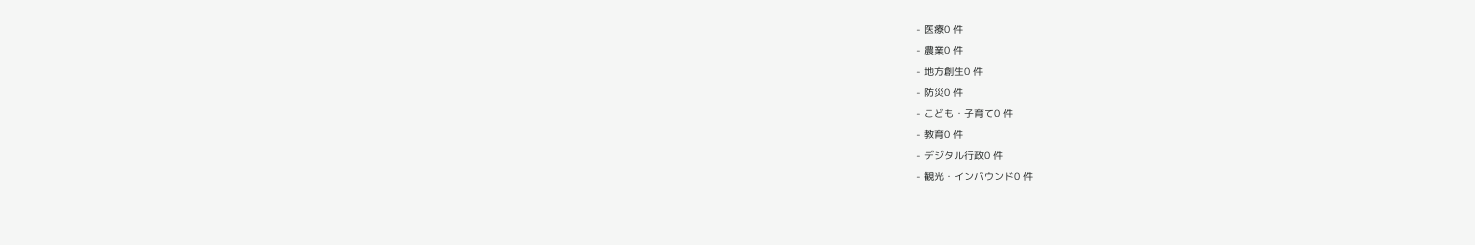- 医療0 件
- 農業0 件
- 地方創生0 件
- 防災0 件
- こども・子育て0 件
- 教育0 件
- デジタル行政0 件
- 観光・インバウンド0 件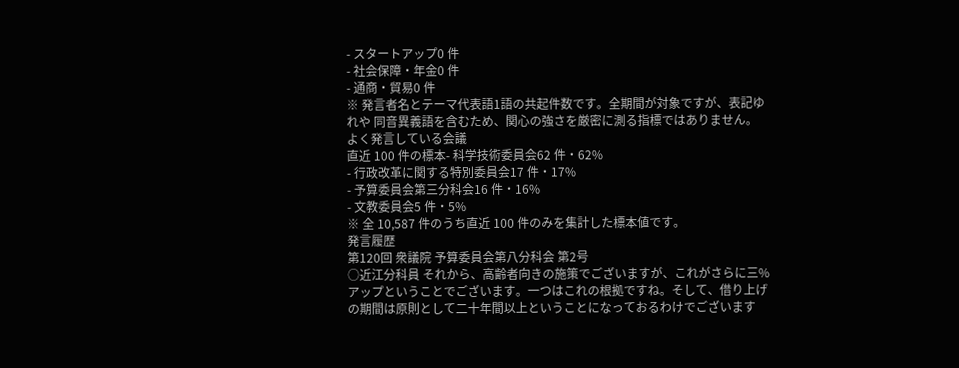- スタートアップ0 件
- 社会保障・年金0 件
- 通商・貿易0 件
※ 発言者名とテーマ代表語1語の共起件数です。全期間が対象ですが、表記ゆれや 同音異義語を含むため、関心の強さを厳密に測る指標ではありません。
よく発言している会議
直近 100 件の標本- 科学技術委員会62 件・62%
- 行政改革に関する特別委員会17 件・17%
- 予算委員会第三分科会16 件・16%
- 文教委員会5 件・5%
※ 全 10,587 件のうち直近 100 件のみを集計した標本値です。
発言履歴
第120回 衆議院 予算委員会第八分科会 第2号
○近江分科員 それから、高齢者向きの施策でございますが、これがさらに三%アップということでございます。一つはこれの根拠ですね。そして、借り上げの期間は原則として二十年間以上ということになっておるわけでございます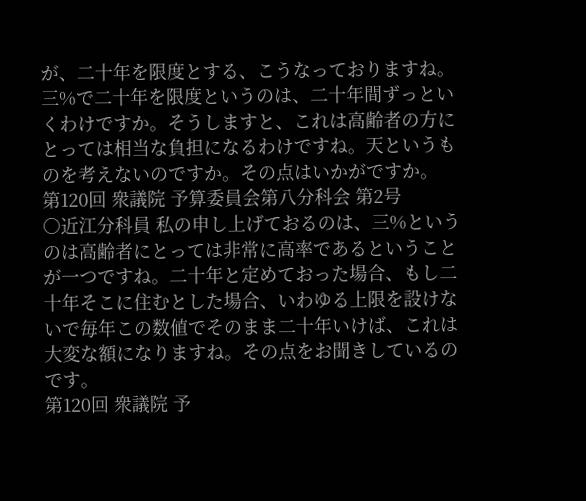が、二十年を限度とする、こうなっておりますね。三%で二十年を限度というのは、二十年間ずっといくわけですか。そうしますと、これは高齢者の方にとっては相当な負担になるわけですね。天というものを考えないのですか。その点はいかがですか。
第120回 衆議院 予算委員会第八分科会 第2号
○近江分科員 私の申し上げておるのは、三%というのは高齢者にとっては非常に高率であるということが一つですね。二十年と定めておった場合、もし二十年そこに住むとした場合、いわゆる上限を設けないで毎年この数値でそのまま二十年いけば、これは大変な額になりますね。その点をお聞きしているのです。
第120回 衆議院 予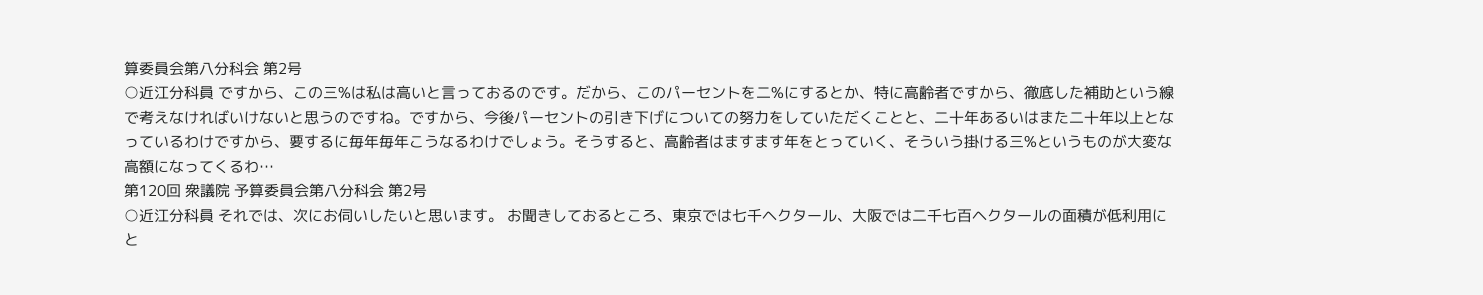算委員会第八分科会 第2号
○近江分科員 ですから、この三%は私は高いと言っておるのです。だから、このパーセントを二%にするとか、特に高齢者ですから、徹底した補助という線で考えなければいけないと思うのですね。ですから、今後パーセントの引き下げについての努力をしていただくことと、二十年あるいはまた二十年以上となっているわけですから、要するに毎年毎年こうなるわけでしょう。そうすると、高齢者はますます年をとっていく、そういう掛ける三%というものが大変な高額になってくるわ…
第120回 衆議院 予算委員会第八分科会 第2号
○近江分科員 それでは、次にお伺いしたいと思います。 お聞きしておるところ、東京では七千ヘクタール、大阪では二千七百ヘクタールの面積が低利用にと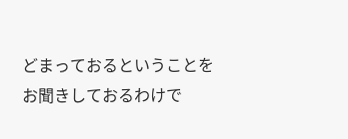どまっておるということをお聞きしておるわけで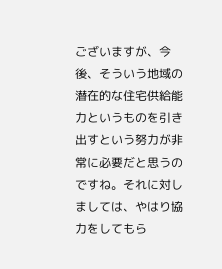ございますが、今後、そういう地域の潜在的な住宅供給能力というものを引き出すという努力が非常に必要だと思うのですね。それに対しましては、やはり協力をしてもら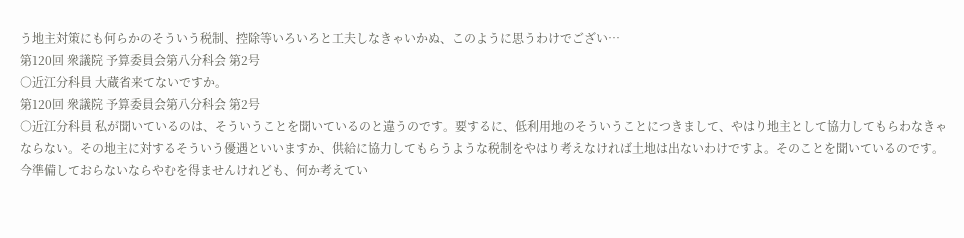う地主対策にも何らかのそういう税制、控除等いろいろと工夫しなきゃいかぬ、このように思うわけでござい…
第120回 衆議院 予算委員会第八分科会 第2号
○近江分科員 大蔵省来てないですか。
第120回 衆議院 予算委員会第八分科会 第2号
○近江分科員 私が聞いているのは、そういうことを聞いているのと違うのです。要するに、低利用地のそういうことにつきまして、やはり地主として協力してもらわなきゃならない。その地主に対するそういう優遇といいますか、供給に協力してもらうような税制をやはり考えなければ土地は出ないわけですよ。そのことを聞いているのです。今準備しておらないならやむを得ませんけれども、何か考えてい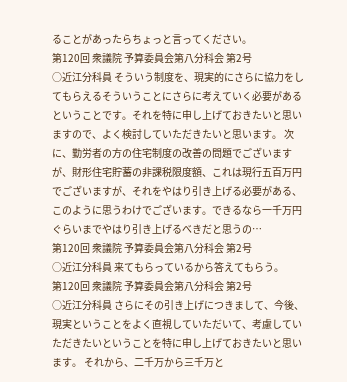ることがあったらちょっと言ってください。
第120回 衆議院 予算委員会第八分科会 第2号
○近江分科員 そういう制度を、現実的にさらに協力をしてもらえるそういうことにさらに考えていく必要があるということです。それを特に申し上げておきたいと思いますので、よく検討していただきたいと思います。 次に、勤労者の方の住宅制度の改善の問題でございますが、財形住宅貯蓄の非課税限度額、これは現行五百万円でございますが、それをやはり引き上げる必要がある、このように思うわけでございます。できるなら一千万円ぐらいまでやはり引き上げるべきだと思うの…
第120回 衆議院 予算委員会第八分科会 第2号
○近江分科員 来てもらっているから答えてもらう。
第120回 衆議院 予算委員会第八分科会 第2号
○近江分科員 さらにその引き上げにつきまして、今後、現実ということをよく直視していただいて、考慮していただきたいということを特に申し上げておきたいと思います。 それから、二千万から三千万と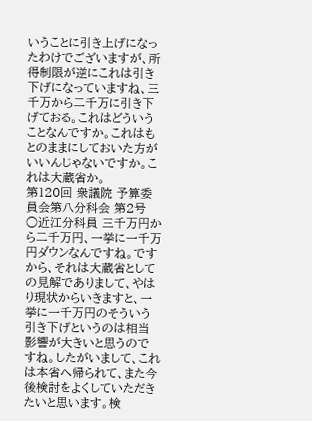いうことに引き上げになったわけでございますが、所得制限が逆にこれは引き下げになっていますね、三千万から二千万に引き下げておる。これはどういうことなんですか。これはもとのままにしておいた方がいいんじゃないですか。これは大蔵省か。
第120回 衆議院 予算委員会第八分科会 第2号
○近江分科員 三千万円から二千万円、一挙に一千万円ダウンなんですね。ですから、それは大蔵省としての見解でありまして、やはり現状からいきますと、一挙に一千万円のそういう引き下げというのは相当影響が大きいと思うのですね。したがいまして、これは本省へ帰られて、また今後検討をよくしていただきたいと思います。検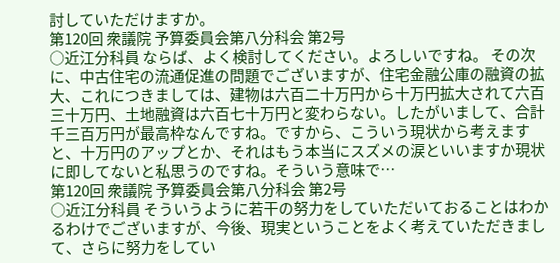討していただけますか。
第120回 衆議院 予算委員会第八分科会 第2号
○近江分科員 ならば、よく検討してください。よろしいですね。 その次に、中古住宅の流通促進の問題でございますが、住宅金融公庫の融資の拡大、これにつきましては、建物は六百二十万円から十万円拡大されて六百三十万円、土地融資は六百七十万円と変わらない。したがいまして、合計千三百万円が最高枠なんですね。ですから、こういう現状から考えますと、十万円のアップとか、それはもう本当にスズメの涙といいますか現状に即してないと私思うのですね。そういう意味で…
第120回 衆議院 予算委員会第八分科会 第2号
○近江分科員 そういうように若干の努力をしていただいておることはわかるわけでございますが、今後、現実ということをよく考えていただきまして、さらに努力をしてい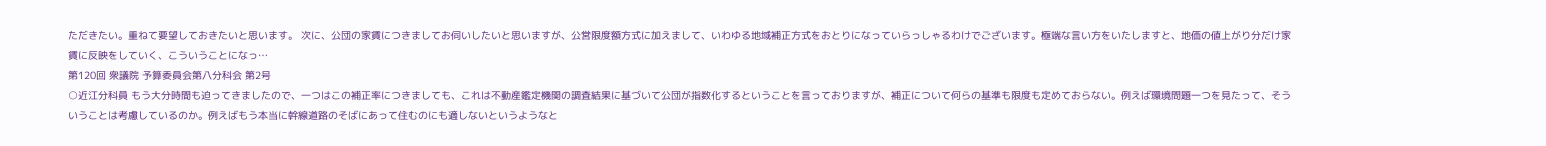ただきたい。重ねて要望しておきたいと思います。 次に、公団の家賃につきましてお伺いしたいと思いますが、公営限度額方式に加えまして、いわゆる地域補正方式をおとりになっていらっしゃるわけでございます。極端な言い方をいたしますと、地価の値上がり分だけ家賃に反映をしていく、こういうことになっ…
第120回 衆議院 予算委員会第八分科会 第2号
○近江分科員 もう大分時間も迫ってきましたので、一つはこの補正率につきましても、これは不動産鑑定機関の調査結果に基づいて公団が指数化するということを言っておりますが、補正について何らの基準も限度も定めておらない。例えば環境問題一つを見たって、そういうことは考慮しているのか。例えばもう本当に幹線道路のそばにあって住むのにも適しないというようなと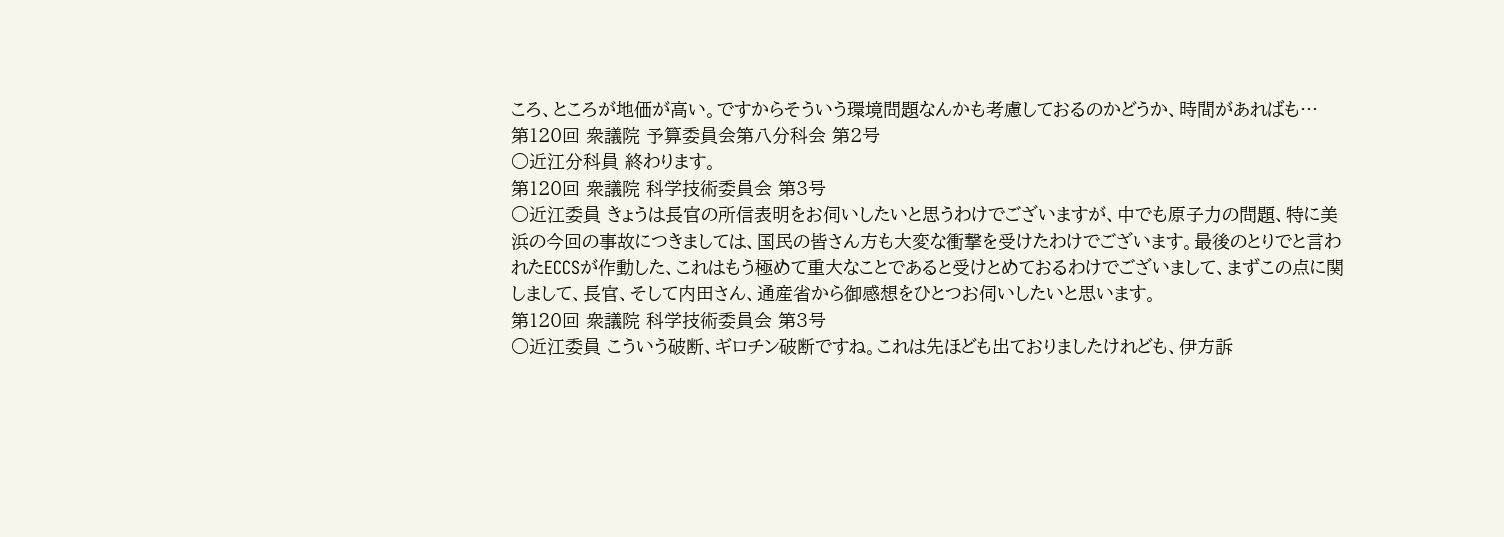ころ、ところが地価が高い。ですからそういう環境問題なんかも考慮しておるのかどうか、時間があればも…
第120回 衆議院 予算委員会第八分科会 第2号
○近江分科員 終わります。
第120回 衆議院 科学技術委員会 第3号
○近江委員 きょうは長官の所信表明をお伺いしたいと思うわけでございますが、中でも原子力の問題、特に美浜の今回の事故につきましては、国民の皆さん方も大変な衝撃を受けたわけでございます。最後のとりでと言われたECCSが作動した、これはもう極めて重大なことであると受けとめておるわけでございまして、まずこの点に関しまして、長官、そして内田さん、通産省から御感想をひとつお伺いしたいと思います。
第120回 衆議院 科学技術委員会 第3号
○近江委員 こういう破断、ギロチン破断ですね。これは先ほども出ておりましたけれども、伊方訴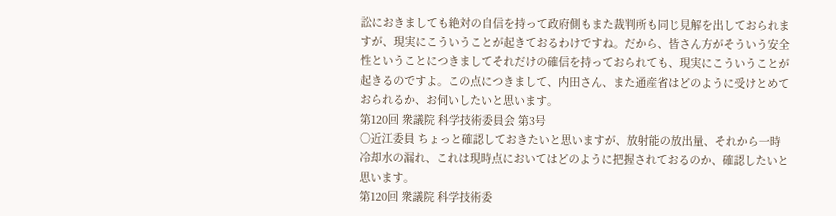訟におきましても絶対の自信を持って政府側もまた裁判所も同じ見解を出しておられますが、現実にこういうことが起きておるわけですね。だから、皆さん方がそういう安全性ということにつきましてそれだけの確信を持っておられても、現実にこういうことが起きるのですよ。この点につきまして、内田さん、また通産省はどのように受けとめておられるか、お伺いしたいと思います。
第120回 衆議院 科学技術委員会 第3号
○近江委員 ちょっと確認しておきたいと思いますが、放射能の放出量、それから一時冷却水の漏れ、これは現時点においてはどのように把握されておるのか、確認したいと思います。
第120回 衆議院 科学技術委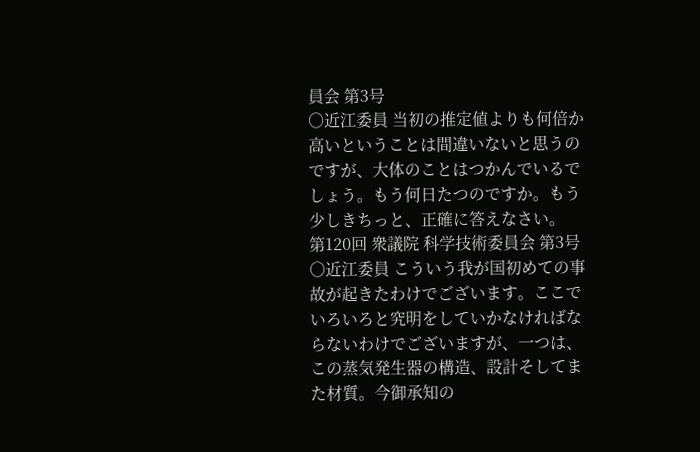員会 第3号
○近江委員 当初の推定値よりも何倍か高いということは間違いないと思うのですが、大体のことはつかんでいるでしょう。もう何日たつのですか。もう少しきちっと、正確に答えなさい。
第120回 衆議院 科学技術委員会 第3号
○近江委員 こういう我が国初めての事故が起きたわけでございます。ここでいろいろと究明をしていかなければならないわけでございますが、一つは、この蒸気発生器の構造、設計そしてまた材質。今御承知の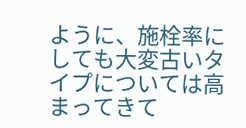ように、施栓率にしても大変古いタイプについては高まってきて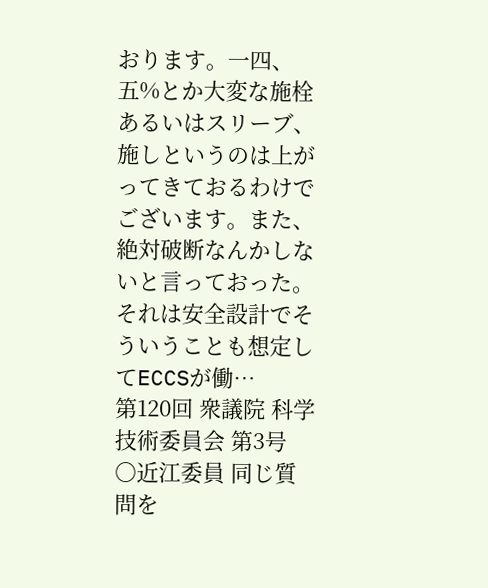おります。一四、五%とか大変な施栓あるいはスリーブ、施しというのは上がってきておるわけでございます。また、絶対破断なんかしないと言っておった。それは安全設計でそういうことも想定してECCSが働…
第120回 衆議院 科学技術委員会 第3号
○近江委員 同じ質問を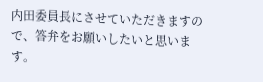内田委員長にさせていただきますので、答弁をお願いしたいと思います。